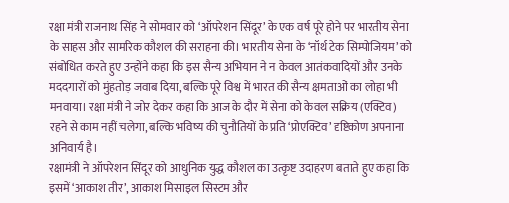रक्षा मंत्री राजनाथ सिंह ने सोमवार को ‘ऑपरेशन सिंदूर’ के एक वर्ष पूरे होने पर भारतीय सेना के साहस और सामरिक कौशल की सराहना की। भारतीय सेना के ‘नॉर्थ टेक सिम्पोजियम’ को संबोधित करते हुए उन्होंने कहा कि इस सैन्य अभियान ने न केवल आतंकवादियों और उनके मददगारों को मुंहतोड़ जवाब दिया, बल्कि पूरे विश्व में भारत की सैन्य क्षमताओं का लोहा भी मनवाया। रक्षा मंत्री ने जोर देकर कहा कि आज के दौर में सेना को केवल सक्रिय (एक्टिव) रहने से काम नहीं चलेगा, बल्कि भविष्य की चुनौतियों के प्रति ‘प्रोएक्टिव’ दृष्टिकोण अपनाना अनिवार्य है।
रक्षामंत्री ने ऑपरेशन सिंदूर को आधुनिक युद्ध कौशल का उत्कृष्ट उदाहरण बताते हुए कहा कि इसमें ‘आकाश तीर’, आकाश मिसाइल सिस्टम और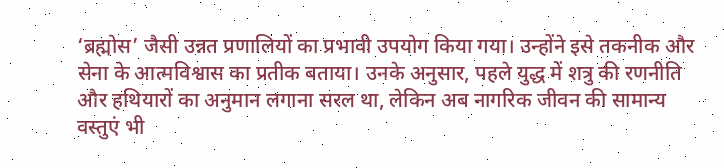‘ब्रह्मोस’ जैसी उन्नत प्रणालियों का प्रभावी उपयोग किया गया। उन्होंने इसे तकनीक और सेना के आत्मविश्वास का प्रतीक बताया। उनके अनुसार, पहले युद्ध में शत्रु की रणनीति और हथियारों का अनुमान लगाना सरल था, लेकिन अब नागरिक जीवन की सामान्य वस्तुएं भी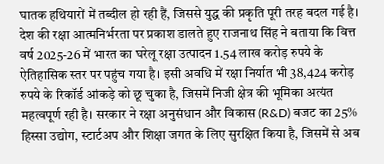घातक हथियारों में तब्दील हो रही हैं, जिससे युद्ध की प्रकृति पूरी तरह बदल गई है।
देश की रक्षा आत्मनिर्भरता पर प्रकाश डालते हुए राजनाथ सिंह ने बताया कि वित्त वर्ष 2025-26 में भारत का घरेलू रक्षा उत्पादन 1.54 लाख करोड़ रुपये के ऐतिहासिक स्तर पर पहुंच गया है। इसी अवधि में रक्षा निर्यात भी 38,424 करोड़ रुपये के रिकॉर्ड आंकड़े को छू चुका है, जिसमें निजी क्षेत्र की भूमिका अत्यंत महत्वपूर्ण रही है। सरकार ने रक्षा अनुसंधान और विकास (R&D) बजट का 25% हिस्सा उद्योग, स्टार्टअप और शिक्षा जगत के लिए सुरक्षित किया है, जिसमें से अब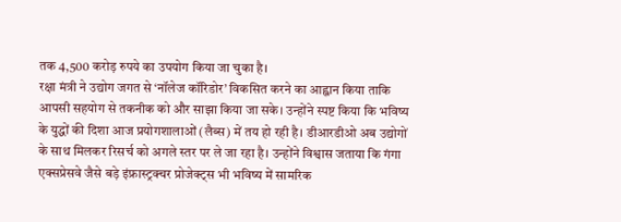तक 4,500 करोड़ रुपये का उपयोग किया जा चुका है।
रक्षा मंत्री ने उद्योग जगत से ‘नॉलेज कॉरिडोर’ विकसित करने का आह्वान किया ताकि आपसी सहयोग से तकनीक को और साझा किया जा सके। उन्होंने स्पष्ट किया कि भविष्य के युद्धों की दिशा आज प्रयोगशालाओं (लैब्स) में तय हो रही है। डीआरडीओ अब उद्योगों के साथ मिलकर रिसर्च को अगले स्तर पर ले जा रहा है। उन्होंने विश्वास जताया कि गंगा एक्सप्रेसवे जैसे बड़े इंफ्रास्ट्रक्चर प्रोजेक्ट्स भी भविष्य में सामरिक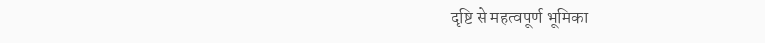दृष्टि से महत्वपूर्ण भूमिका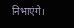निभाएंगे।